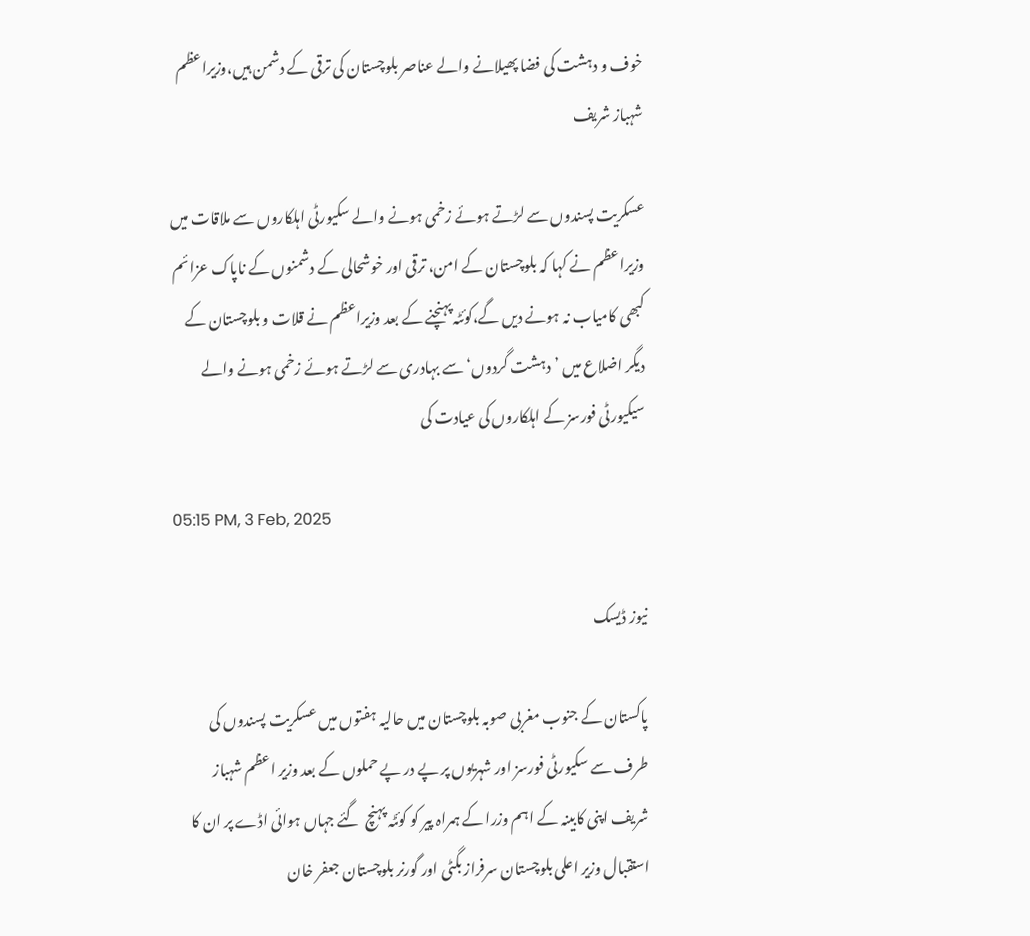خوف و دہشت کی فضا پھیلانے والے عناصر بلوچستان کی ترقی کے دشمن ہیں،وزیراعظم شہباز شریف

عسکریت پسندوں سے لڑتے ہوئے زخمی ہونے والے سکیورٹی اہلکاروں سے ملاقات میں وزیراعظم نے کہا کہ بلوچستان کے امن، ترقی اور خوشحالی کے دشمنوں کے ناپاک عزائم کبھی کامیاب نہ ہونے دیں گے،کوئٹہ پہنچنے کے بعد وزیراعظم نے قلات و بلوچستان کے دیگر اضلاع میں ’دہشت گردوں‘ سے بہادری سے لڑتے ہوئے زخمی ہونے والے سیکیورٹی فورسز کے اہلکاروں کی عیادت کی

05:15 PM, 3 Feb, 2025

نیوز ڈیسک

پاکستان کے جنوب مغربی صوبہ بلوچستان میں حالیہ ہفتوں میں عسکریت پسندوں کی طرف سے سکیورٹی فورسز اور شہریوں پر پے در پے حملوں کے بعد وزیر اعظم شہباز شریف اپنی کابینہ کے اہم وزرا کے ہمراہ پیر کو کوئٹہ پہنچ  گئے جہاں ہوائی اڈے پر ان کا استقبال وزیر اعلی بلوچستان سرفراز بگٹی اور گورنر بلوچستان جعفر خان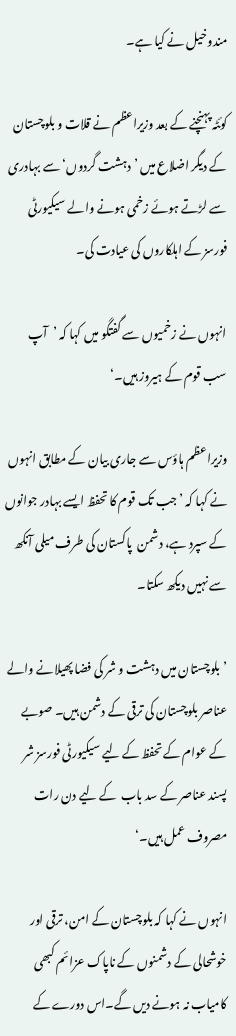مندوخیل نے کیا ہے۔

کوئٹہ پہنچنے کے بعد وزیراعظم نے قلات و بلوچستان کے دیگر اضلاع میں ’دہشت گردوں‘ سے بہادری سے لڑتے ہوئے زخمی ہونے والے سیکیورٹی فورسز کے اہلکاروں کی عیادت کی۔

انہوں نے زخمیوں سے گفتگو میں کہا کہ ’آپ سب قوم کے ہیروز ہیں۔‘

وزیراعظم ہاؤس سے جاری بیان کے مطابق انہوں نے کہا کہ ’جب تک قوم کا تحفظ ایسے بہادر جوانوں کے سپرد ہے، دشمن  پاکستان کی طرف میلی آنکھ سے نہیں دیکھ سکتا۔

’بلوچستان میں دہشت و شر کی فضا پھیلانے والے عناصر بلوچستان کی ترقی کے دشمن ہیں۔ صوبے کے عوام کے تحفظ کے لیے سیکیورٹی فورسز شر پسند عناصر کے سد باب  کے لیے دن رات مصروف عمل ہیں۔‘

انہوں نے کہا کہ بلوچستان کے امن، ترقی اور خوشحالی کے دشمنوں کے ناپاک عزائم کبھی کامیاب نہ ہونے دیں گے۔اس دورے کے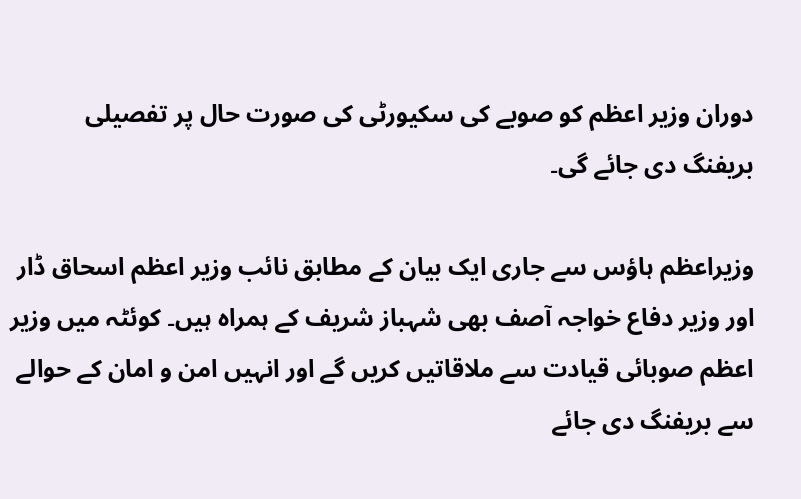دوران وزیر اعظم کو صوبے کی سکیورٹی کی صورت حال پر تفصیلی بریفنگ دی جائے گی۔

وزیراعظم ہاؤس سے جاری ایک بیان کے مطابق نائب وزیر اعظم اسحاق ڈار اور وزیر دفاع خواجہ آصف بھی شہباز شریف کے ہمراہ ہیں۔ کوئٹہ میں وزیر اعظم صوبائی قیادت سے ملاقاتیں کریں گے اور انہیں امن و امان کے حوالے سے بریفنگ دی جائے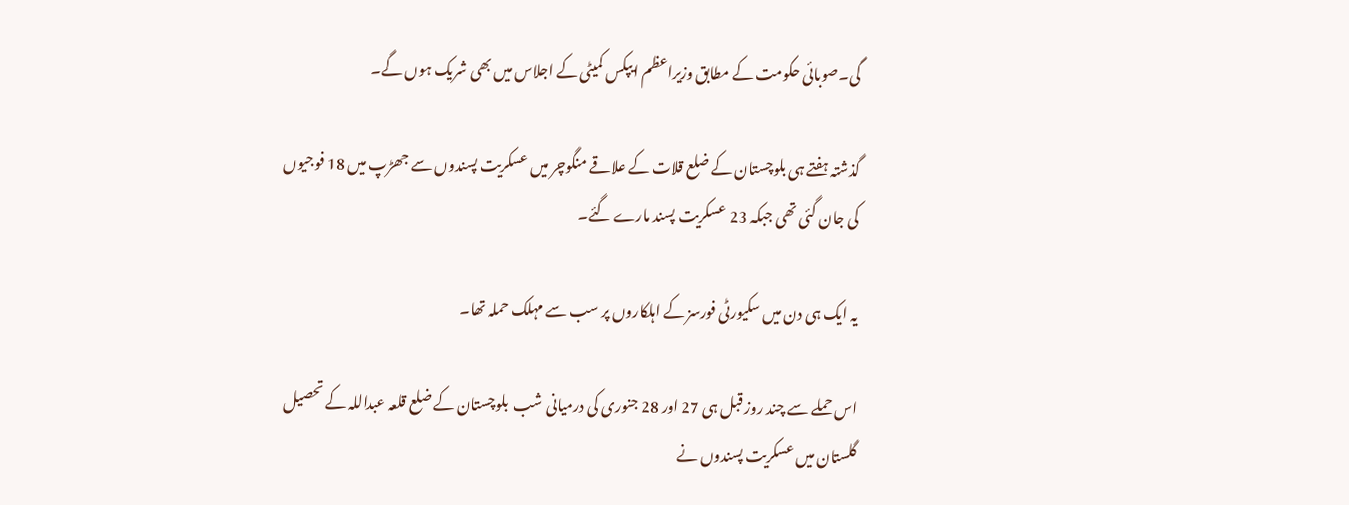گی۔صوبائی حکومت کے مطابق وزیراعظم ایپکس کمیٹی کے اجلاس میں بھی شریک ہوں گے۔

گذشتہ ہفتے ہی بلوچستان کے ضلع قلات کے علاقے منگوچر میں عسکریت پسندوں سے جھڑپ میں 18 فوجیوں کی جان گئی تھی جبکہ 23 عسکریت پسند مارے گئے۔

یہ ایک ہی دن میں سکیورٹی فورسز کے اہلکاروں پر سب سے مہلک حملہ تھا۔

اس حملے سے چند روز قبل ہی 27 اور 28 جنوری کی درمیانی شب  بلوچستان کے ضلع قلعہ عبداللہ کے تحصیل گلستان میں عسکریت پسندوں نے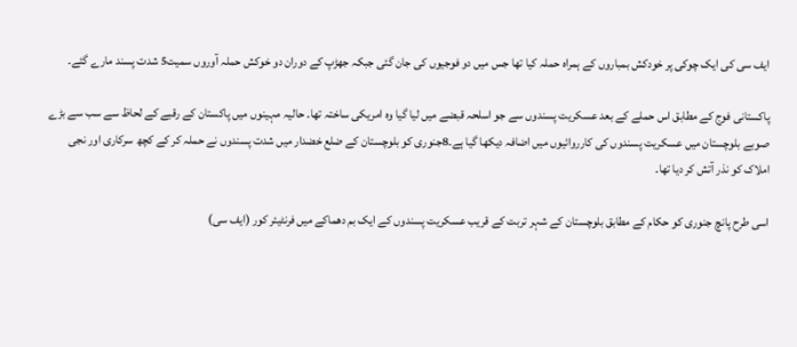ایف سی کی ایک چوکی پر خودکش بمباروں کے ہمراہ حملہ کیا تھا جس میں دو فوجیوں کی جان گئی جبکہ جھڑپ کے دوران دو خوکش حملہ آوروں سمیت5 شدت پسند مارے گئے۔

پاکستانی فوج کے مطابق اس حملے کے بعد عسکریت پسندوں سے جو اسلحہ قبضے میں لیا گیا وہ امریکی ساختہ تھا۔ حالیہ مہینوں میں پاکستان کے رقبے کے لحاظ سے سب سے بڑے صوبے بلوچستان میں عسکریت پسندوں کی کارروائیوں میں اضافہ دیکھا گیا ہے۔8جنوری کو بلوچستان کے ضلع خضدار میں شدت پسندوں نے حملہ کر کے کچھ سرکاری اور نجی املاک کو نذر آتش کر دیا تھا۔

اسی طرح پانچ جنوری کو حکام کے مطابق بلوچستان کے شہر تربت کے قریب عسکریت پسندوں کے ایک بم دھماکے میں فرنٹیئر کور (ایف سی)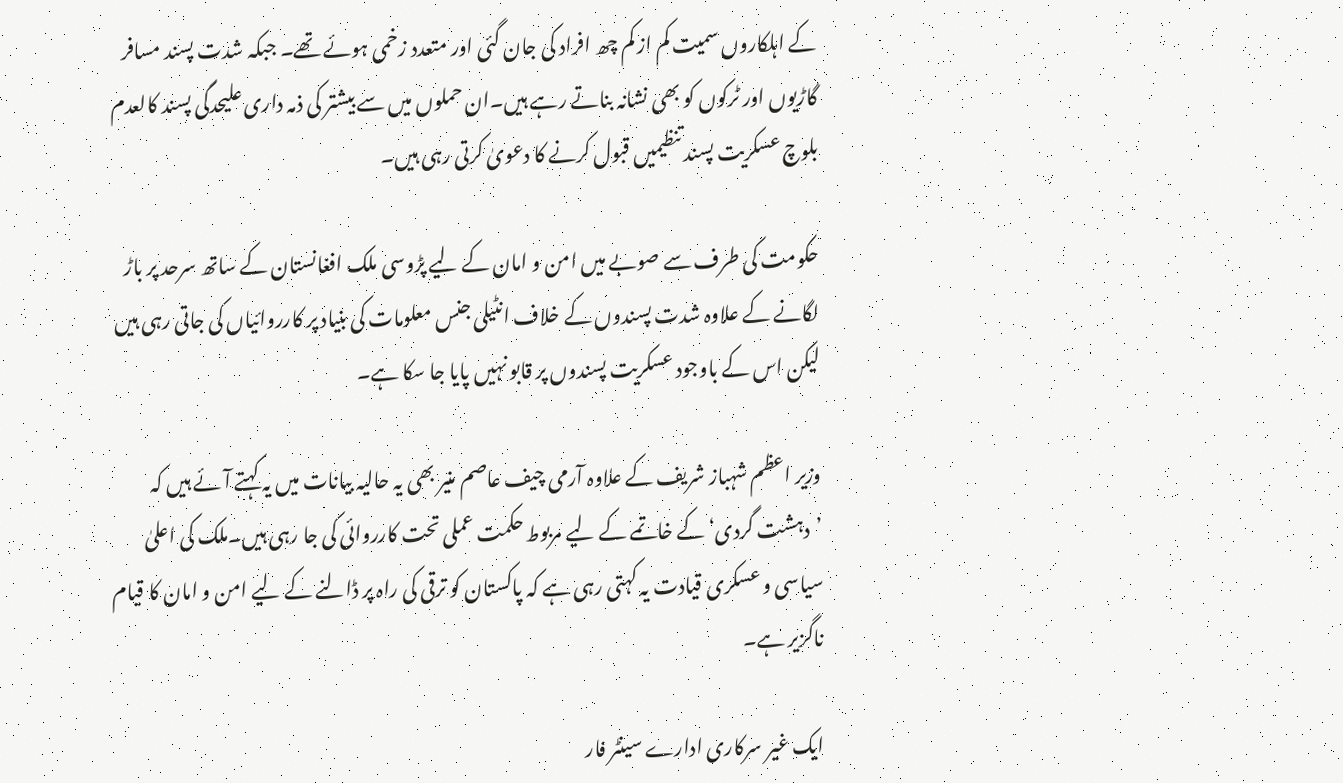کے اہلکاروں سمیت کم از کم چھ افراد کی جان گئی اور متعدد زخمی ہوئے تھے۔ جبکہ شدت پسند مسافر گاڑیوں اور ٹرکوں کو بھی نشانہ بناتے رہے ہیں۔ان حملوں میں سے بیشتر کی ذمہ داری علیحدگی پسند کالعدم بلوچ عسکریت پسند تنظیمیں قبول کرنے کا دعویٰ کرتی رہی ہیں۔

حکومت کی طرف سے صوبے میں امن و امان کے لیے پڑوسی ملک افغانستان کے ساتھ سرحد پر باڑ لگانے کے علاوہ شدت پسندوں کے خلاف انٹیلی جنس معلومات کی بنیاد پر کارروائیاں کی جاتی رہی ہیں لیکن اس کے باوجود عسکریت پسندوں پر قابو نہیں پایا جا سکا ہے۔

وزیر اعظم شہباز شریف کے علاوہ آرمی چیف عاصم منیر بھی یہ حالیہ بیانات میں یہ کہتے آئے ہیں کہ ’دہشت گردی‘ کے خاتمے کے لیے مربوط حکمت عملی تحت کارروائی کی جا رہی ہیں۔ملک کی اعلیٰ سیاسی و عسکری قیادت یہ کہتی رہی ہے کہ پاکستان کو ترقی کی راہ پر ڈالنے کے لیے امن و امان کا قیام ناگزیر ہے۔

ایک غیر سرکاری ادارے سینٹر فار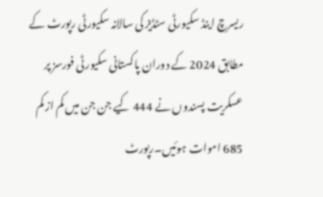ریسرچ اینڈ سکیورٹی سٹڈیز کی سالانہ سکیورٹی رپورٹ کے مطابق 2024 کے دوران پاکستانی سکیورٹی فورسز پر عسکریت پسندوں نے 444 کیے جن جن میں کم از کم 685 اموات ہوئیں۔رپورٹ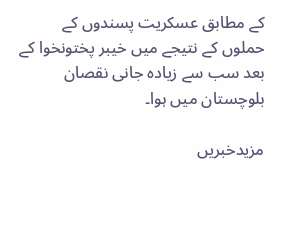کے مطابق عسکریت پسندوں کے حملوں کے نتیجے میں خیبر پختونخوا کے بعد سب سے زیادہ جانی نقصان بلوچستان میں ہوا۔

مزیدخبریں